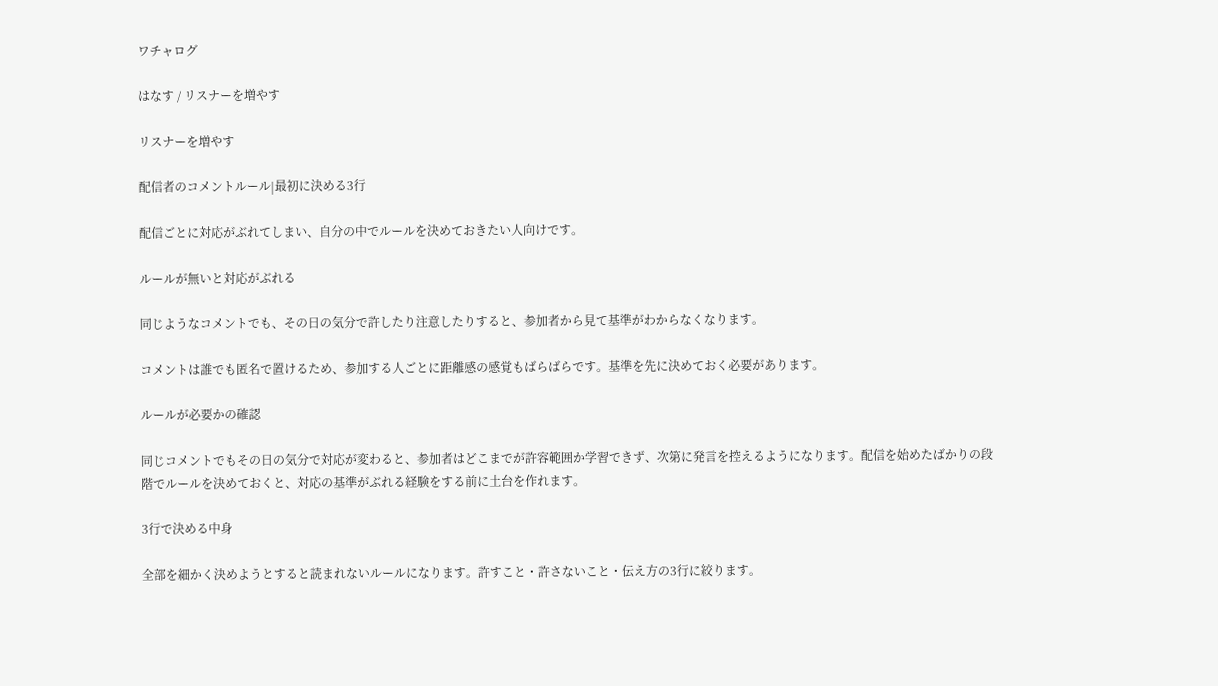ワチャログ

はなす / リスナーを増やす

リスナーを増やす

配信者のコメントルール|最初に決める3行

配信ごとに対応がぶれてしまい、自分の中でルールを決めておきたい人向けです。

ルールが無いと対応がぶれる

同じようなコメントでも、その日の気分で許したり注意したりすると、参加者から見て基準がわからなくなります。

コメントは誰でも匿名で置けるため、参加する人ごとに距離感の感覚もばらばらです。基準を先に決めておく必要があります。

ルールが必要かの確認

同じコメントでもその日の気分で対応が変わると、参加者はどこまでが許容範囲か学習できず、次第に発言を控えるようになります。配信を始めたばかりの段階でルールを決めておくと、対応の基準がぶれる経験をする前に土台を作れます。

3行で決める中身

全部を細かく決めようとすると読まれないルールになります。許すこと・許さないこと・伝え方の3行に絞ります。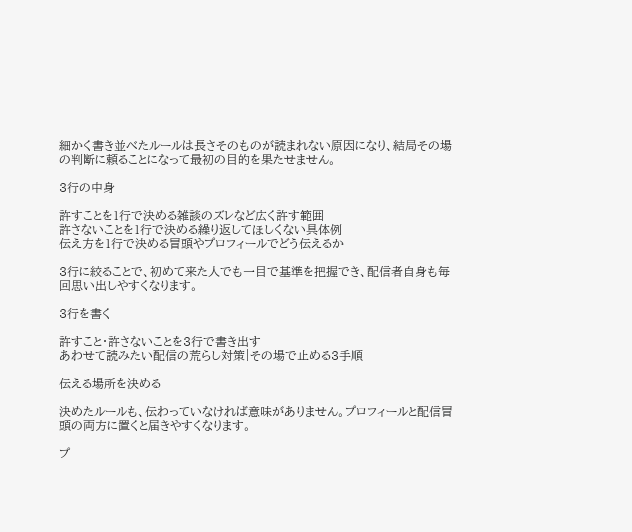細かく書き並べたルールは長さそのものが読まれない原因になり、結局その場の判断に頼ることになって最初の目的を果たせません。

3行の中身

許すことを1行で決める雑談のズレなど広く許す範囲
許さないことを1行で決める繰り返してほしくない具体例
伝え方を1行で決める冒頭やプロフィールでどう伝えるか

3行に絞ることで、初めて来た人でも一目で基準を把握でき、配信者自身も毎回思い出しやすくなります。

3行を書く

許すこと・許さないことを3行で書き出す
あわせて読みたい配信の荒らし対策|その場で止める3手順

伝える場所を決める

決めたルールも、伝わっていなければ意味がありません。プロフィールと配信冒頭の両方に置くと届きやすくなります。

プ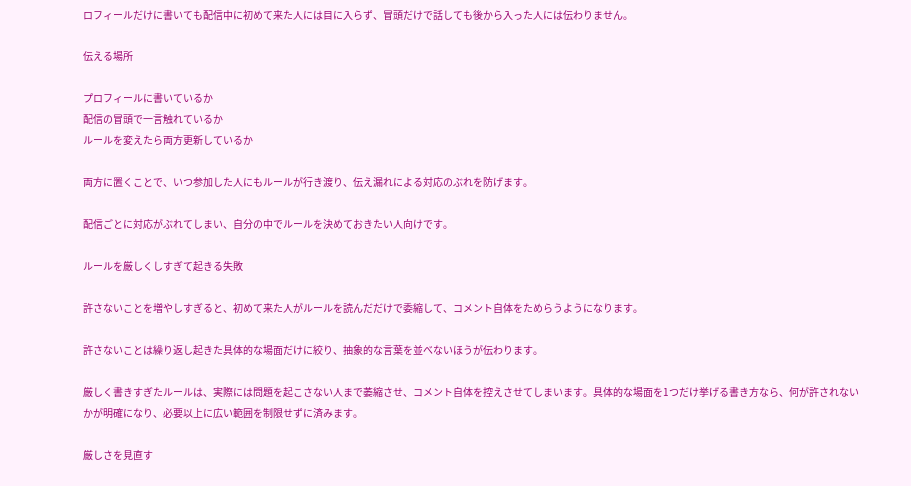ロフィールだけに書いても配信中に初めて来た人には目に入らず、冒頭だけで話しても後から入った人には伝わりません。

伝える場所

プロフィールに書いているか
配信の冒頭で一言触れているか
ルールを変えたら両方更新しているか

両方に置くことで、いつ参加した人にもルールが行き渡り、伝え漏れによる対応のぶれを防げます。

配信ごとに対応がぶれてしまい、自分の中でルールを決めておきたい人向けです。

ルールを厳しくしすぎて起きる失敗

許さないことを増やしすぎると、初めて来た人がルールを読んだだけで委縮して、コメント自体をためらうようになります。

許さないことは繰り返し起きた具体的な場面だけに絞り、抽象的な言葉を並べないほうが伝わります。

厳しく書きすぎたルールは、実際には問題を起こさない人まで萎縮させ、コメント自体を控えさせてしまいます。具体的な場面を1つだけ挙げる書き方なら、何が許されないかが明確になり、必要以上に広い範囲を制限せずに済みます。

厳しさを見直す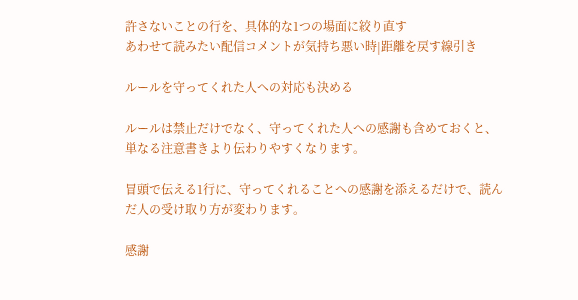許さないことの行を、具体的な1つの場面に絞り直す
あわせて読みたい配信コメントが気持ち悪い時|距離を戻す線引き

ルールを守ってくれた人への対応も決める

ルールは禁止だけでなく、守ってくれた人への感謝も含めておくと、単なる注意書きより伝わりやすくなります。

冒頭で伝える1行に、守ってくれることへの感謝を添えるだけで、読んだ人の受け取り方が変わります。

感謝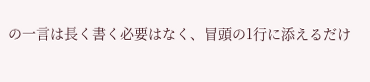の一言は長く書く必要はなく、冒頭の1行に添えるだけ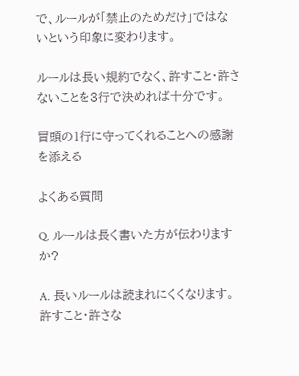で、ルールが「禁止のためだけ」ではないという印象に変わります。

ルールは長い規約でなく、許すこと・許さないことを3行で決めれば十分です。

冒頭の1行に守ってくれることへの感謝を添える

よくある質問

Q. ルールは長く書いた方が伝わりますか?

A. 長いルールは読まれにくくなります。許すこと・許さな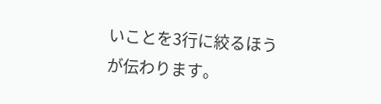いことを3行に絞るほうが伝わります。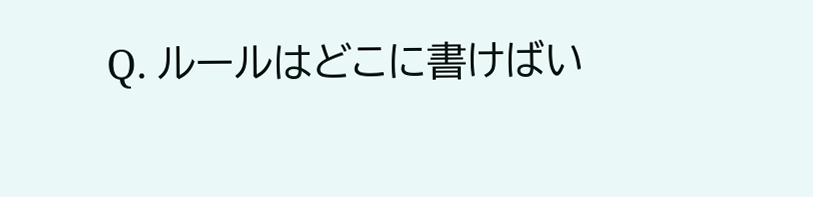Q. ルールはどこに書けばい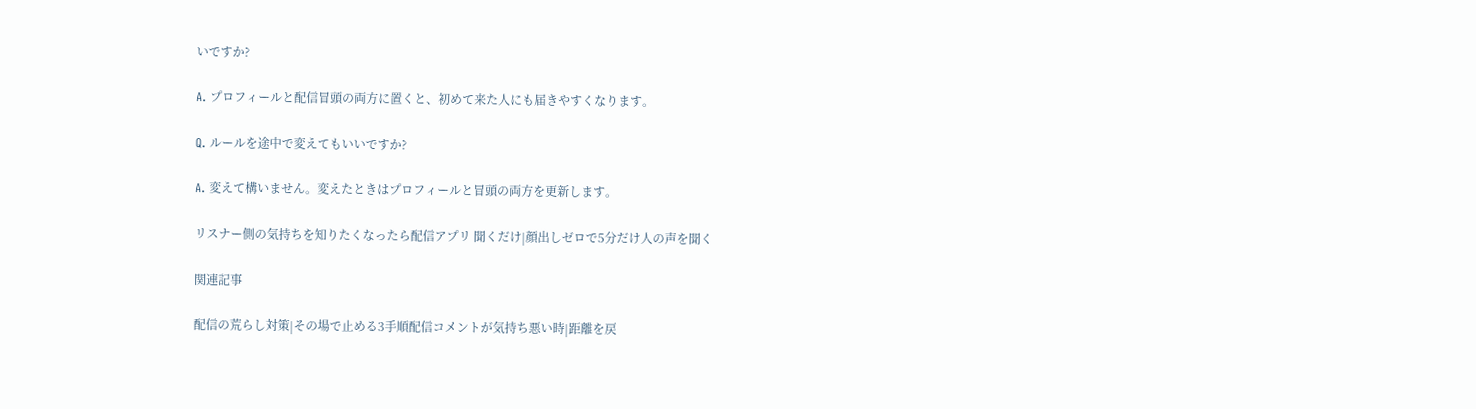いですか?

A. プロフィールと配信冒頭の両方に置くと、初めて来た人にも届きやすくなります。

Q. ルールを途中で変えてもいいですか?

A. 変えて構いません。変えたときはプロフィールと冒頭の両方を更新します。

リスナー側の気持ちを知りたくなったら配信アプリ 聞くだけ|顔出しゼロで5分だけ人の声を聞く

関連記事

配信の荒らし対策|その場で止める3手順配信コメントが気持ち悪い時|距離を戻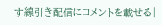す線引き配信にコメントを載せる|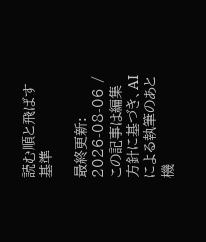読む順と飛ばす基準

最終更新: 2026-08-06 / この記事は編集方針に基づき、AIによる執筆のあと機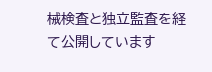械検査と独立監査を経て公開しています